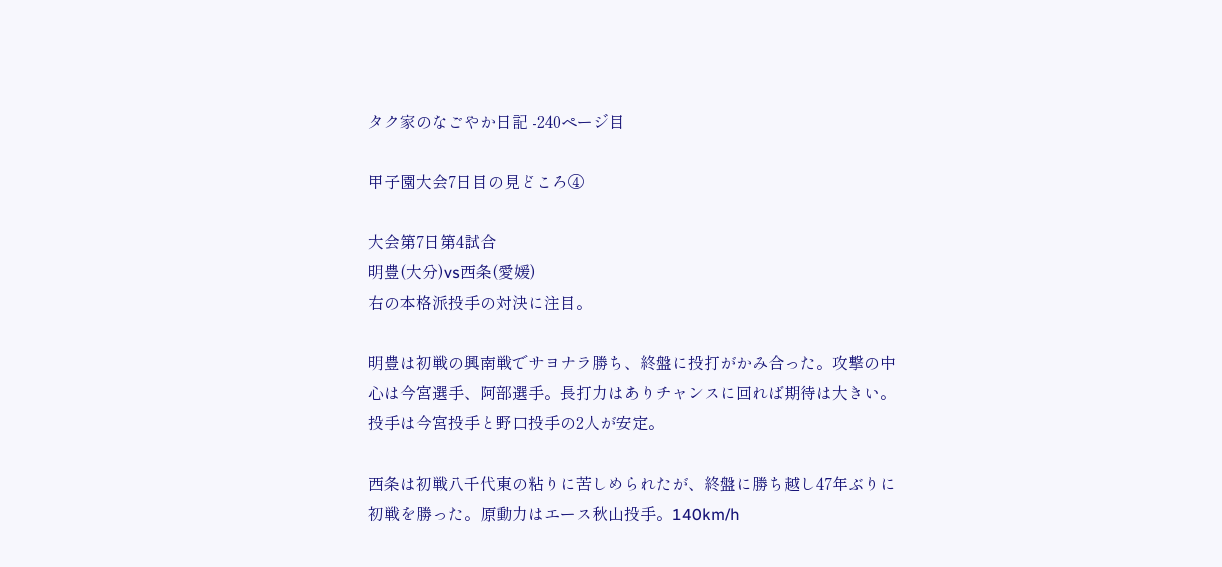タク家のなごやか日記 -240ページ目

甲子園大会7日目の見どころ④

大会第7日第4試合
明豊(大分)vs西条(愛媛)
右の本格派投手の対決に注目。

明豊は初戦の興南戦でサヨナラ勝ち、終盤に投打がかみ合った。攻撃の中心は今宮選手、阿部選手。長打力はありチャンスに回れば期待は大きい。
投手は今宮投手と野口投手の2人が安定。

西条は初戦八千代東の粘りに苦しめられたが、終盤に勝ち越し47年ぶりに初戦を勝った。原動力はエース秋山投手。140km/h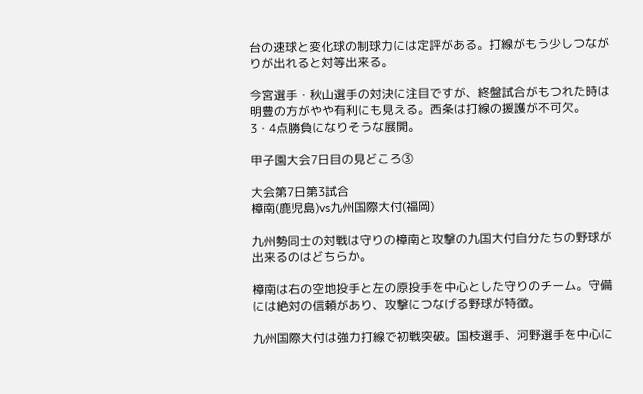台の速球と変化球の制球力には定評がある。打線がもう少しつながりが出れると対等出来る。

今宮選手・秋山選手の対決に注目ですが、終盤試合がもつれた時は明豊の方がやや有利にも見える。西条は打線の援護が不可欠。3・4点勝負になりそうな展開。

甲子園大会7日目の見どころ③

大会第7日第3試合
樟南(鹿児島)vs九州国際大付(福岡)

九州勢同士の対戦は守りの樟南と攻撃の九国大付自分たちの野球が出来るのはどちらか。

樟南は右の空地投手と左の原投手を中心とした守りのチーム。守備には絶対の信頼があり、攻撃につなげる野球が特徴。

九州国際大付は強力打線で初戦突破。国枝選手、河野選手を中心に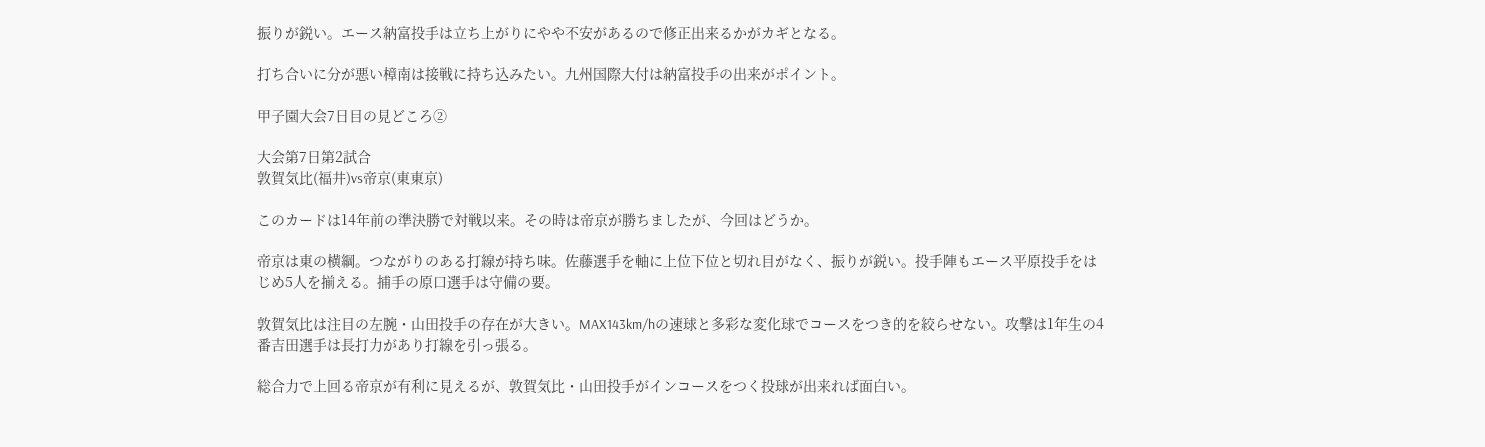振りが鋭い。エース納富投手は立ち上がりにやや不安があるので修正出来るかがカギとなる。

打ち合いに分が悪い樟南は接戦に持ち込みたい。九州国際大付は納富投手の出来がポイント。

甲子園大会7日目の見どころ②

大会第7日第2試合
敦賀気比(福井)vs帝京(東東京)

このカードは14年前の準決勝で対戦以来。その時は帝京が勝ちましたが、今回はどうか。

帝京は東の横綱。つながりのある打線が持ち味。佐藤選手を軸に上位下位と切れ目がなく、振りが鋭い。投手陣もエース平原投手をはじめ5人を揃える。捕手の原口選手は守備の要。

敦賀気比は注目の左腕・山田投手の存在が大きい。MAX143km/hの速球と多彩な変化球でコースをつき的を絞らせない。攻撃は1年生の4番吉田選手は長打力があり打線を引っ張る。

総合力で上回る帝京が有利に見えるが、敦賀気比・山田投手がインコースをつく投球が出来れば面白い。